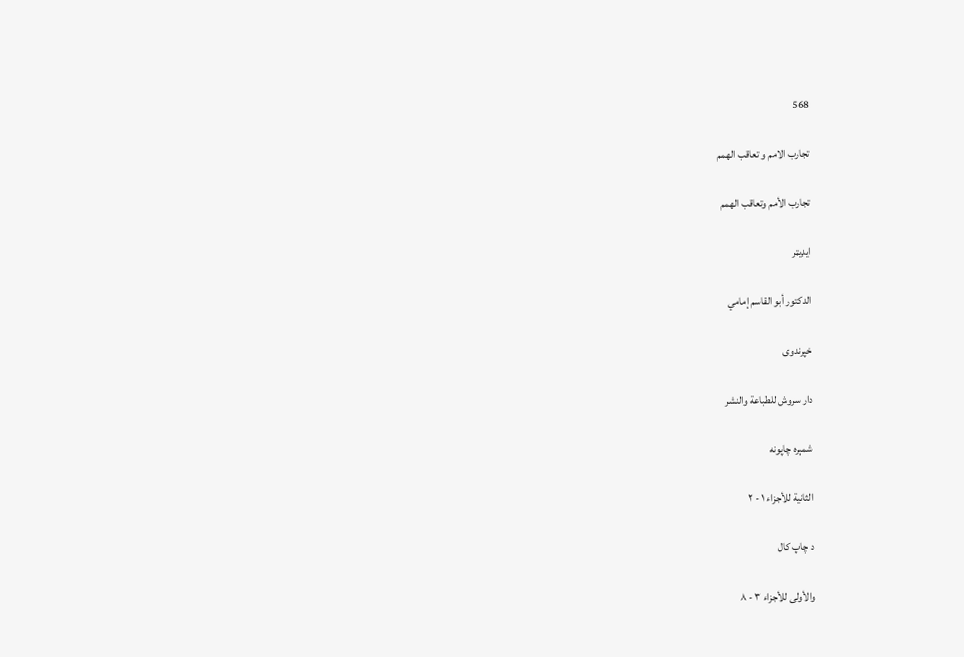568

تجارب الامم و تعاقب الهمم

تجارب الأمم وتعاقب الهمم

ایډیټر

الدكتور أبو القاسم إمامي

خپرندوی

دار سروش للطباعة والنشر

شمېره چاپونه

الثانية للأجزاء ١ - ٢

د چاپ کال

والأولى للأجزاء ٣ - ٨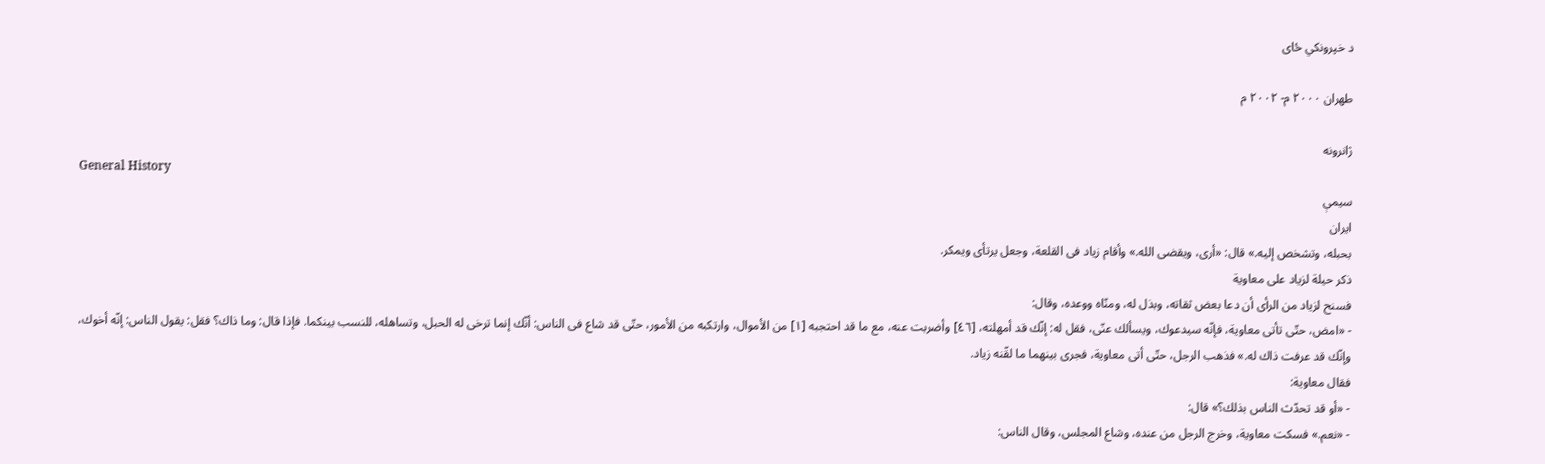د خپرونکي ځای

طهران ٢٠٠٠ م- ٢٠٠٢ م

ژانرونه
General History
سیمې
ایران
بحبله، وتشخص إليه.» قال: «أرى، ويقضى الله.» وأقام زياد فى القلعة، وجعل يرتأى ويمكر.
ذكر حيلة لزياد على معاوية
فسنح لزياد من الرأى أن دعا بعض ثقاته، وبذل له، ومنّاه ووعده، وقال:
- «امض، حتّى تأتى معاوية، فإنّه سيدعوك، ويسألك عنّى، فقل له: إنّك قد أمهلته، [٤٦] وأضربت عنه، مع ما قد احتجبه [١] من الأموال، وارتكبه من الأمور، حتّى قد شاع فى الناس: أنّك إنما ترخى له الحبل، وتساهله، للنسب بينكما. فإذا قال: وما ذاك؟ فقل: يقول الناس: إنّه أخوك، وإنّك قد عرفت ذاك له.» فذهب الرجل، حتّى أتى معاوية، فجرى بينهما ما لقّنه زياد.
فقال معاوية:
- «أو قد تحدّث الناس بذلك؟» قال:
- «نعم.» فسكت معاوية، وخرج الرجل من عنده، وشاع المجلس، وقال الناس: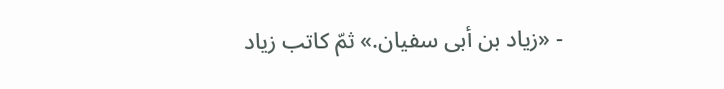- «زياد بن أبى سفيان.» ثمّ كاتب زياد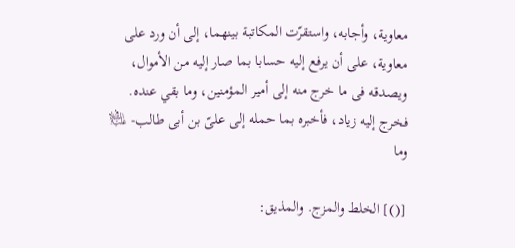معاوية، وأجابه، واستقرّت المكاتبة بينهما، إلى أن ورد على معاوية، على أن يرفع إليه حسابا بما صار إليه من الأموال، ويصدقه فى ما خرج منه إلى أمير المؤمنين، وما بقي عنده.
فخرج إليه زياد، فأخبره بما حمله إلى علىّ بن أبى طالب- ﵇ وما

[()] الخلط والمزج. والمذيق: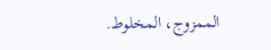الممزوج، المخلوط.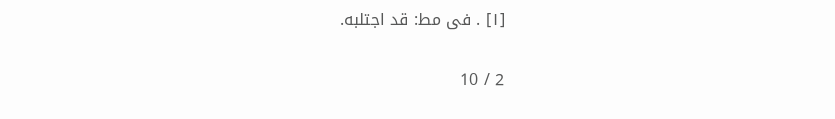[١] . فى مط: قد اجتلبه.

2 / 10